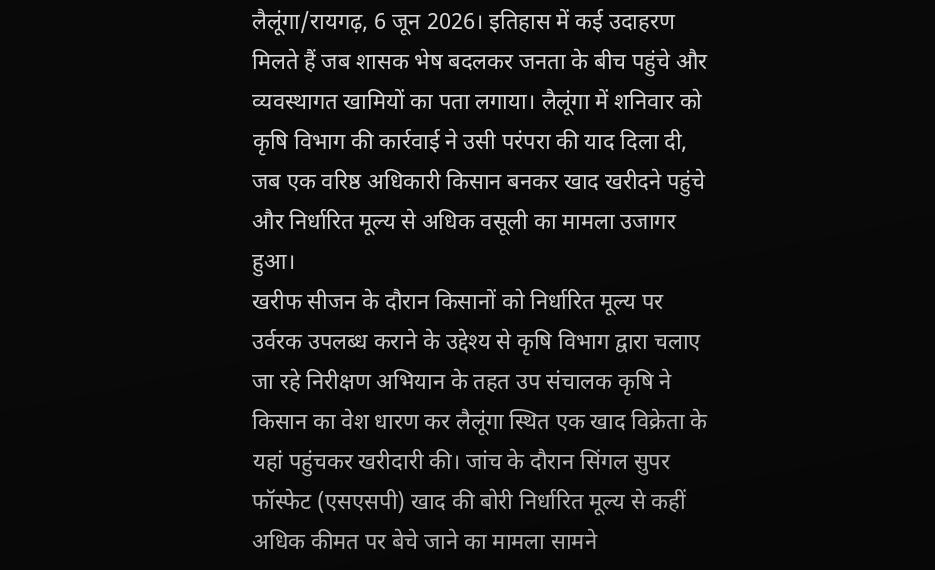लैलूंगा/रायगढ़, 6 जून 2026। इतिहास में कई उदाहरण मिलते हैं जब शासक भेष बदलकर जनता के बीच पहुंचे और व्यवस्थागत खामियों का पता लगाया। लैलूंगा में शनिवार को कृषि विभाग की कार्रवाई ने उसी परंपरा की याद दिला दी, जब एक वरिष्ठ अधिकारी किसान बनकर खाद खरीदने पहुंचे और निर्धारित मूल्य से अधिक वसूली का मामला उजागर हुआ।
खरीफ सीजन के दौरान किसानों को निर्धारित मूल्य पर उर्वरक उपलब्ध कराने के उद्देश्य से कृषि विभाग द्वारा चलाए जा रहे निरीक्षण अभियान के तहत उप संचालक कृषि ने किसान का वेश धारण कर लैलूंगा स्थित एक खाद विक्रेता के यहां पहुंचकर खरीदारी की। जांच के दौरान सिंगल सुपर फॉस्फेट (एसएसपी) खाद की बोरी निर्धारित मूल्य से कहीं अधिक कीमत पर बेचे जाने का मामला सामने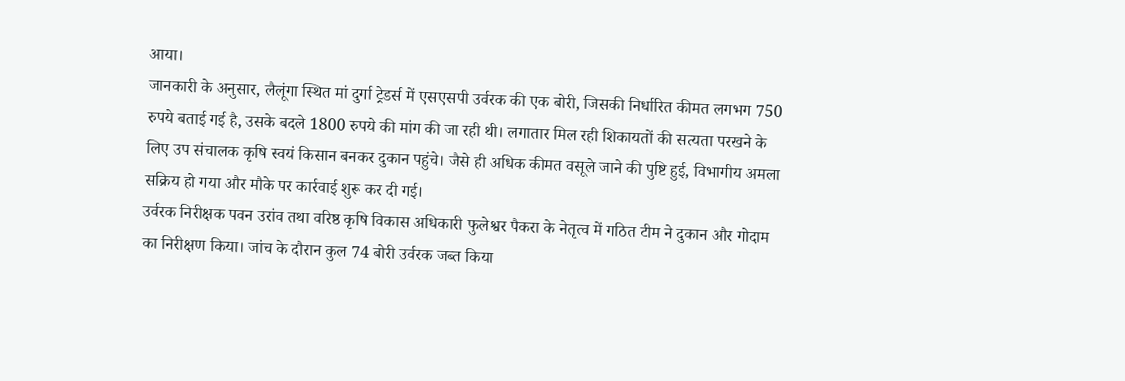आया।
जानकारी के अनुसार, लैलूंगा स्थित मां दुर्गा ट्रेडर्स में एसएसपी उर्वरक की एक बोरी, जिसकी निर्धारित कीमत लगभग 750 रुपये बताई गई है, उसके बदले 1800 रुपये की मांग की जा रही थी। लगातार मिल रही शिकायतों की सत्यता परखने के लिए उप संचालक कृषि स्वयं किसान बनकर दुकान पहुंचे। जैसे ही अधिक कीमत वसूले जाने की पुष्टि हुई, विभागीय अमला सक्रिय हो गया और मौके पर कार्रवाई शुरू कर दी गई।
उर्वरक निरीक्षक पवन उरांव तथा वरिष्ठ कृषि विकास अधिकारी फुलेश्वर पैकरा के नेतृत्व में गठित टीम ने दुकान और गोदाम का निरीक्षण किया। जांच के दौरान कुल 74 बोरी उर्वरक जब्त किया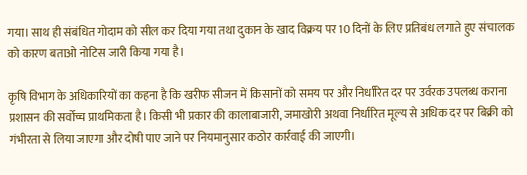गया। साथ ही संबंधित गोदाम को सील कर दिया गया तथा दुकान के खाद विक्रय पर 10 दिनों के लिए प्रतिबंध लगाते हुए संचालक को कारण बताओ नोटिस जारी किया गया है।

कृषि विभाग के अधिकारियों का कहना है कि खरीफ सीजन में किसानों को समय पर और निर्धारित दर पर उर्वरक उपलब्ध कराना प्रशासन की सर्वोच्च प्राथमिकता है। किसी भी प्रकार की कालाबाजारी, जमाखोरी अथवा निर्धारित मूल्य से अधिक दर पर बिक्री को गंभीरता से लिया जाएगा और दोषी पाए जाने पर नियमानुसार कठोर कार्रवाई की जाएगी।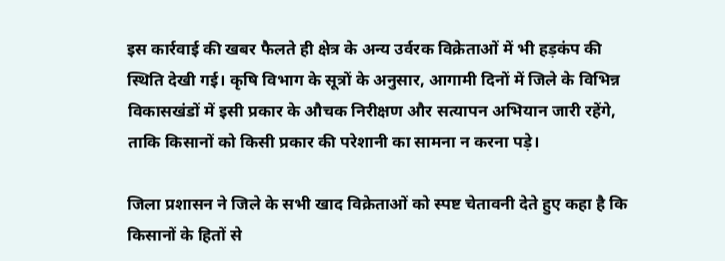इस कार्रवाई की खबर फैलते ही क्षेत्र के अन्य उर्वरक विक्रेताओं में भी हड़कंप की स्थिति देखी गई। कृषि विभाग के सूत्रों के अनुसार, आगामी दिनों में जिले के विभिन्न विकासखंडों में इसी प्रकार के औचक निरीक्षण और सत्यापन अभियान जारी रहेंगे, ताकि किसानों को किसी प्रकार की परेशानी का सामना न करना पड़े।

जिला प्रशासन ने जिले के सभी खाद विक्रेताओं को स्पष्ट चेतावनी देते हुए कहा है कि किसानों के हितों से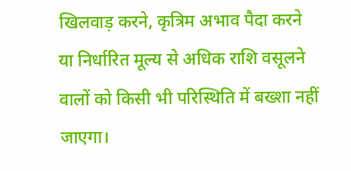खिलवाड़ करने, कृत्रिम अभाव पैदा करने या निर्धारित मूल्य से अधिक राशि वसूलने वालों को किसी भी परिस्थिति में बख्शा नहीं जाएगा।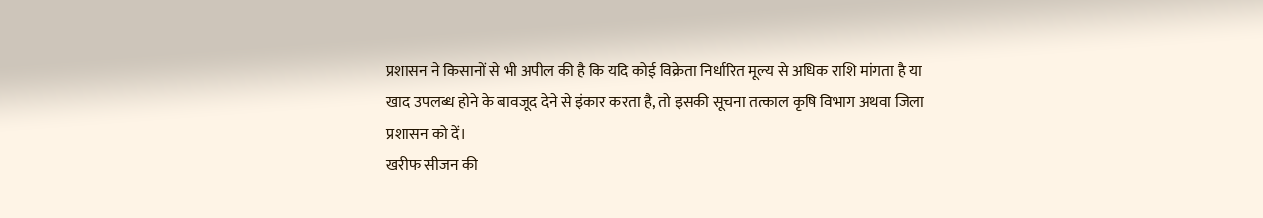प्रशासन ने किसानों से भी अपील की है कि यदि कोई विक्रेता निर्धारित मूल्य से अधिक राशि मांगता है या खाद उपलब्ध होने के बावजूद देने से इंकार करता है, तो इसकी सूचना तत्काल कृषि विभाग अथवा जिला प्रशासन को दें।
खरीफ सीजन की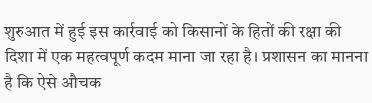शुरुआत में हुई इस कार्रवाई को किसानों के हितों की रक्षा की दिशा में एक महत्वपूर्ण कदम माना जा रहा है। प्रशासन का मानना है कि ऐसे औचक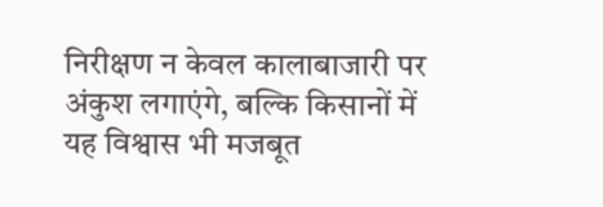निरीक्षण न केवल कालाबाजारी पर अंकुश लगाएंगे, बल्कि किसानों में यह विश्वास भी मजबूत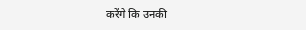करेंगे कि उनकी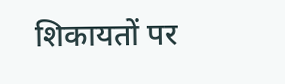शिकायतों पर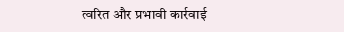त्वरित और प्रभावी कार्रवाई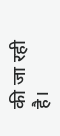की जा रही है।